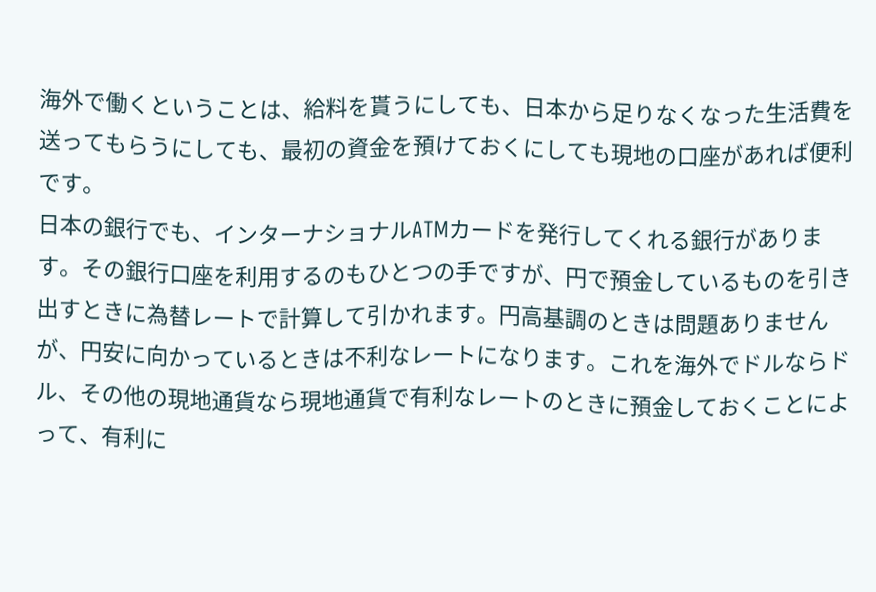海外で働くということは、給料を貰うにしても、日本から足りなくなった生活費を送ってもらうにしても、最初の資金を預けておくにしても現地の口座があれば便利です。
日本の銀行でも、インターナショナルATMカードを発行してくれる銀行があります。その銀行口座を利用するのもひとつの手ですが、円で預金しているものを引き出すときに為替レートで計算して引かれます。円高基調のときは問題ありませんが、円安に向かっているときは不利なレートになります。これを海外でドルならドル、その他の現地通貨なら現地通貨で有利なレートのときに預金しておくことによって、有利に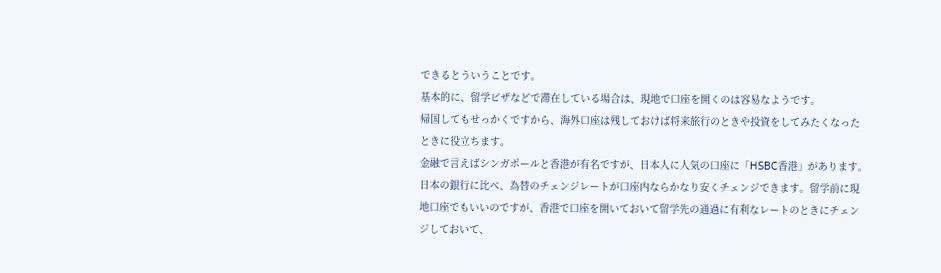できるとういうことです。
基本的に、留学ビザなどで滞在している場合は、現地で口座を開くのは容易なようです。
帰国してもせっかくですから、海外口座は残しておけば将来旅行のときや投資をしてみたくなったときに役立ちます。
金融で言えばシンガポールと香港が有名ですが、日本人に人気の口座に「HSBC香港」があります。日本の銀行に比べ、為替のチェンジレートが口座内ならかなり安くチェンジできます。留学前に現地口座でもいいのですが、香港で口座を開いておいて留学先の通過に有利なレートのときにチェンジしておいて、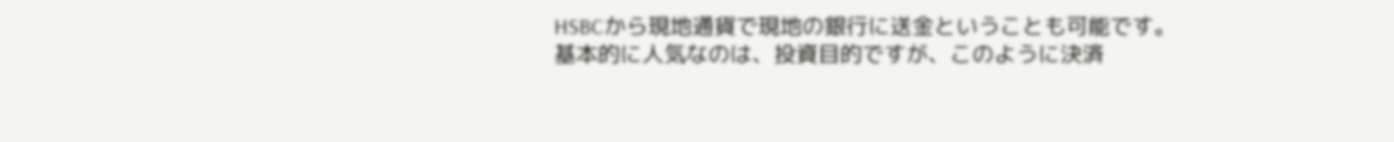HSBCから現地通貨で現地の銀行に送金ということも可能です。
基本的に人気なのは、投資目的ですが、このように決済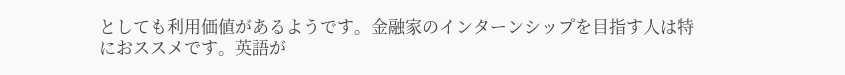としても利用価値があるようです。金融家のインターンシップを目指す人は特におススメです。英語が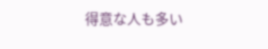得意な人も多い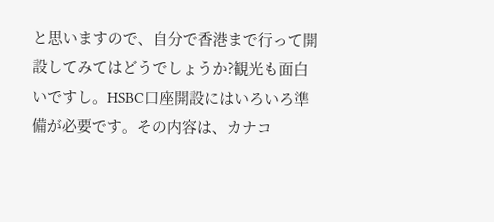と思いますので、自分で香港まで行って開設してみてはどうでしょうか?観光も面白いですし。HSBC口座開設にはいろいろ準備が必要です。その内容は、カナコ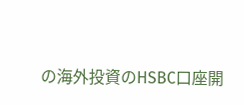の海外投資のHSBC口座開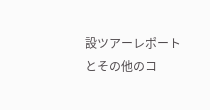設ツアーレポートとその他のコ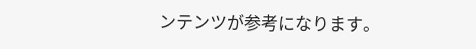ンテンツが参考になります。